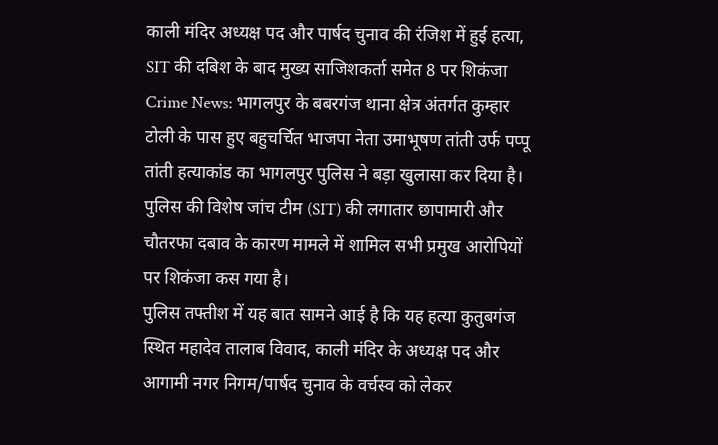काली मंदिर अध्यक्ष पद और पार्षद चुनाव की रंजिश में हुई हत्या, SIT की दबिश के बाद मुख्य साजिशकर्ता समेत 8 पर शिकंजा
Crime News: भागलपुर के बबरगंज थाना क्षेत्र अंतर्गत कुम्हार टोली के पास हुए बहुचर्चित भाजपा नेता उमाभूषण तांती उर्फ पप्पू तांती हत्याकांड का भागलपुर पुलिस ने बड़ा खुलासा कर दिया है। पुलिस की विशेष जांच टीम (SIT) की लगातार छापामारी और चौतरफा दबाव के कारण मामले में शामिल सभी प्रमुख आरोपियों पर शिकंजा कस गया है।
पुलिस तफ्तीश में यह बात सामने आई है कि यह हत्या कुतुबगंज स्थित महादेव तालाब विवाद, काली मंदिर के अध्यक्ष पद और आगामी नगर निगम/पार्षद चुनाव के वर्चस्व को लेकर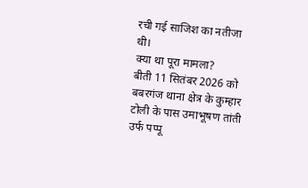रची गई साजिश का नतीजा थी।
क्या था पूरा मामला?
बीती 11 सितंबर 2026 को बबरगंज थाना क्षेत्र के कुम्हार टोली के पास उमाभूषण तांती उर्फ पप्पू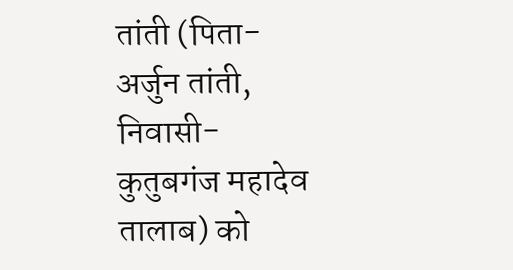तांती (पिता- अर्जुन तांती, निवासी- कुतुबगंज महादेव तालाब) को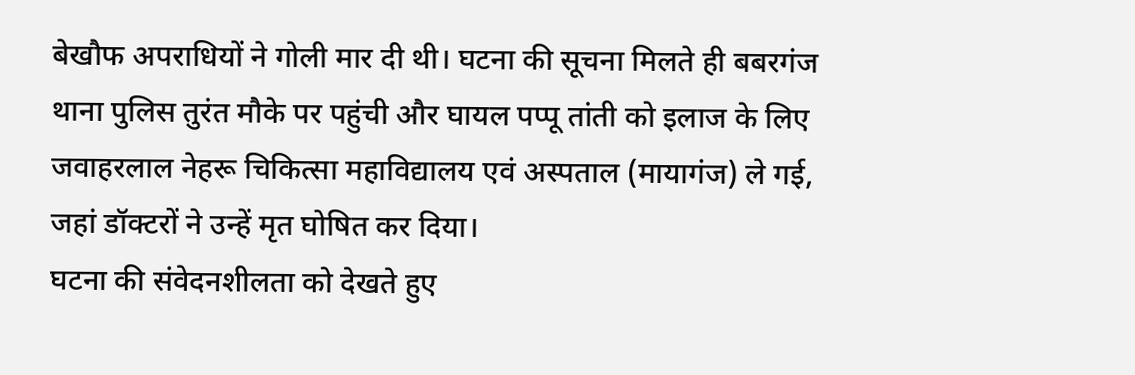बेखौफ अपराधियों ने गोली मार दी थी। घटना की सूचना मिलते ही बबरगंज थाना पुलिस तुरंत मौके पर पहुंची और घायल पप्पू तांती को इलाज के लिए जवाहरलाल नेहरू चिकित्सा महाविद्यालय एवं अस्पताल (मायागंज) ले गई, जहां डॉक्टरों ने उन्हें मृत घोषित कर दिया।
घटना की संवेदनशीलता को देखते हुए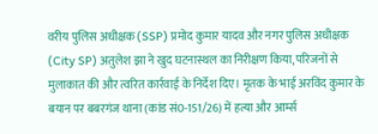वरीय पुलिस अधीक्षक (SSP) प्रमोद कुमार यादव और नगर पुलिस अधीक्षक (City SP) अतुलेश झा ने खुद घटनास्थल का निरीक्षण किया, परिजनों से मुलाकात की और त्वरित कार्रवाई के निर्देश दिए। मृतक के भाई अरविंद कुमार के बयान पर बबरगंज थाना (कांड सं0-151/26) में हत्या और आर्म्स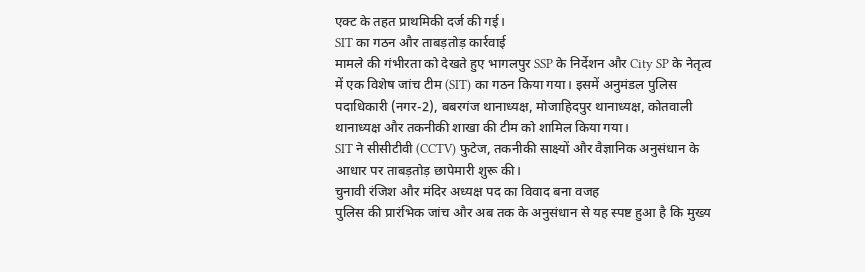एक्ट के तहत प्राथमिकी दर्ज की गई।
SIT का गठन और ताबड़तोड़ कार्रवाई
मामले की गंभीरता को देखते हुए भागलपुर SSP के निर्देशन और City SP के नेतृत्व में एक विशेष जांच टीम (SIT) का गठन किया गया। इसमें अनुमंडल पुलिस पदाधिकारी (नगर-2), बबरगंज थानाध्यक्ष, मोजाहिदपुर थानाध्यक्ष, कोतवाली थानाध्यक्ष और तकनीकी शाखा की टीम को शामिल किया गया।
SIT ने सीसीटीवी (CCTV) फुटेज, तकनीकी साक्ष्यों और वैज्ञानिक अनुसंधान के आधार पर ताबड़तोड़ छापेमारी शुरू की।
चुनावी रंजिश और मंदिर अध्यक्ष पद का विवाद बना वजह
पुलिस की प्रारंभिक जांच और अब तक के अनुसंधान से यह स्पष्ट हुआ है कि मुख्य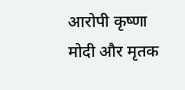आरोपी कृष्णा मोदी और मृतक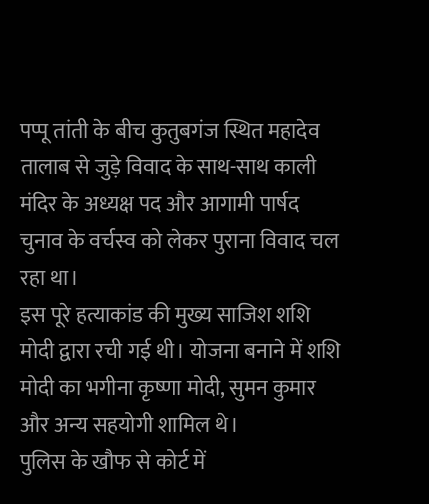पप्पू तांती के बीच कुतुबगंज स्थित महादेव तालाब से जुड़े विवाद के साथ-साथ काली मंदिर के अध्यक्ष पद और आगामी पार्षद चुनाव के वर्चस्व को लेकर पुराना विवाद चल रहा था।
इस पूरे हत्याकांड की मुख्य साजिश शशि मोदी द्वारा रची गई थी। योजना बनाने में शशि मोदी का भगीना कृष्णा मोदी, सुमन कुमार और अन्य सहयोगी शामिल थे।
पुलिस के खौफ से कोर्ट में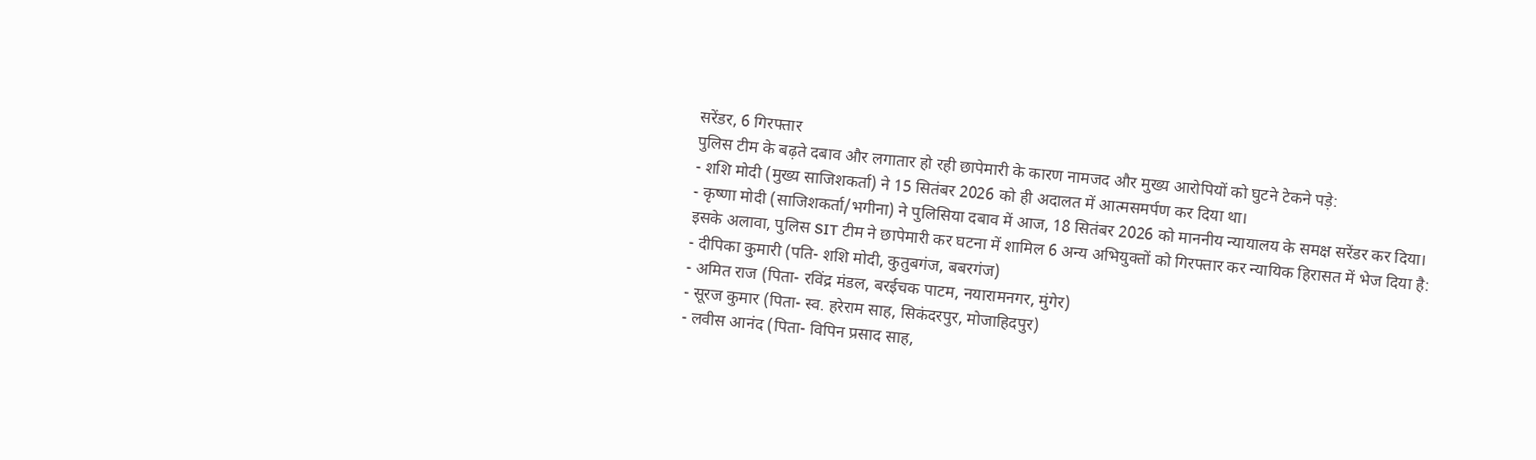सरेंडर, 6 गिरफ्तार
पुलिस टीम के बढ़ते दबाव और लगातार हो रही छापेमारी के कारण नामजद और मुख्य आरोपियों को घुटने टेकने पड़े:
- शशि मोदी (मुख्य साजिशकर्ता) ने 15 सितंबर 2026 को ही अदालत में आत्मसमर्पण कर दिया था।
- कृष्णा मोदी (साजिशकर्ता/भगीना) ने पुलिसिया दबाव में आज, 18 सितंबर 2026 को माननीय न्यायालय के समक्ष सरेंडर कर दिया।
इसके अलावा, पुलिस SIT टीम ने छापेमारी कर घटना में शामिल 6 अन्य अभियुक्तों को गिरफ्तार कर न्यायिक हिरासत में भेज दिया है:
- दीपिका कुमारी (पति- शशि मोदी, कुतुबगंज, बबरगंज)
- अमित राज (पिता- रविंद्र मंडल, बरईचक पाटम, नयारामनगर, मुंगेर)
- सूरज कुमार (पिता- स्व. हरेराम साह, सिकंदरपुर, मोजाहिदपुर)
- लवीस आनंद (पिता- विपिन प्रसाद साह,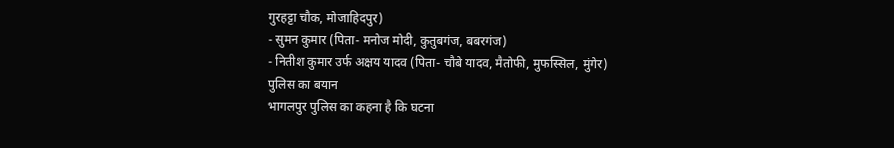गुरहट्टा चौक, मोजाहिदपुर)
- सुमन कुमार (पिता- मनोज मोदी, कुतुबगंज, बबरगंज)
- नितीश कुमार उर्फ अक्षय यादव (पिता- चौबे यादव, मैतोफी, मुफस्सिल, मुंगेर)
पुलिस का बयान
भागलपुर पुलिस का कहना है कि घटना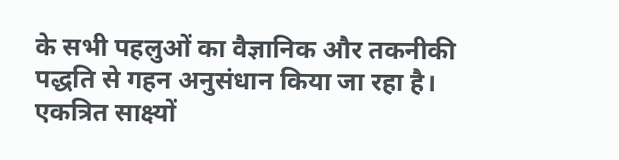के सभी पहलुओं का वैज्ञानिक और तकनीकी पद्धति से गहन अनुसंधान किया जा रहा है। एकत्रित साक्ष्यों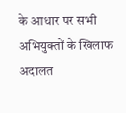के आधार पर सभी अभियुक्तों के खिलाफ अदालत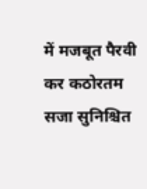में मजबूत पैरवी कर कठोरतम सजा सुनिश्चित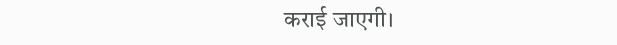कराई जाएगी।